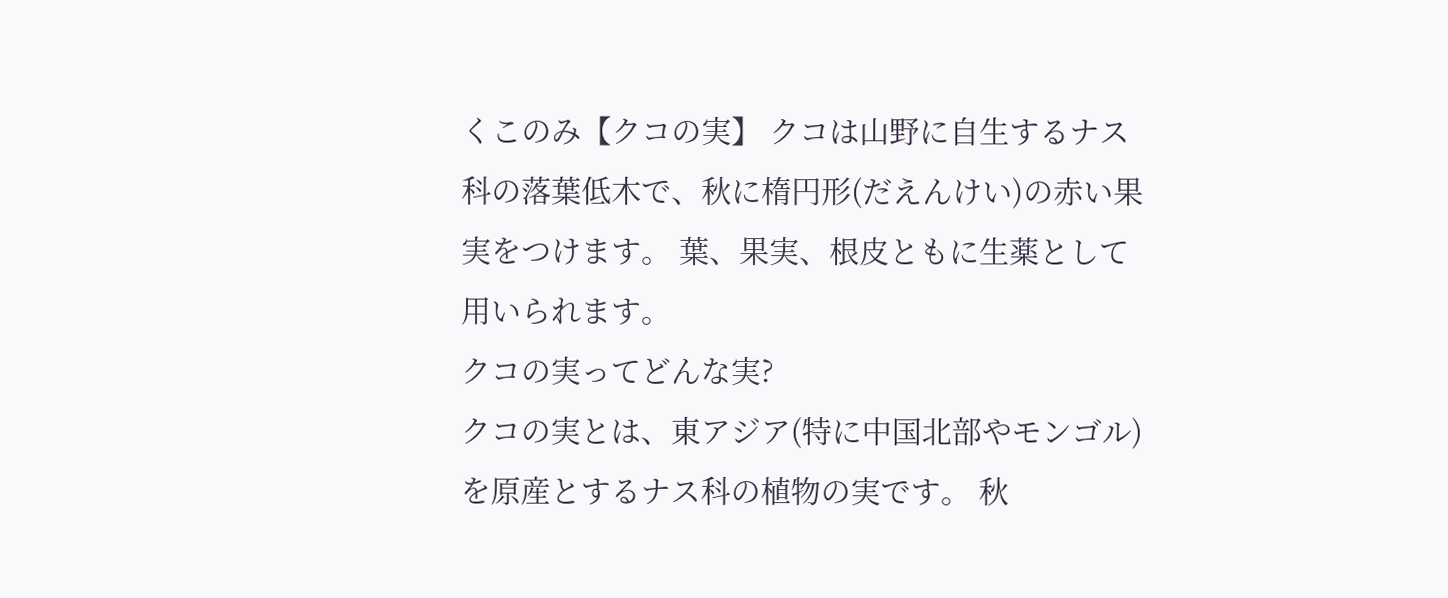くこのみ【クコの実】 クコは山野に自生するナス科の落葉低木で、秋に楕円形(だえんけい)の赤い果実をつけます。 葉、果実、根皮ともに生薬として用いられます。
クコの実ってどんな実?
クコの実とは、東アジア(特に中国北部やモンゴル)を原産とするナス科の植物の実です。 秋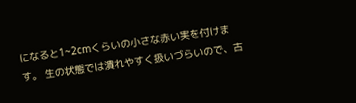になると1~2cmくらいの小さな赤い実を付けます。 生の状態では潰れやすく扱いづらいので、古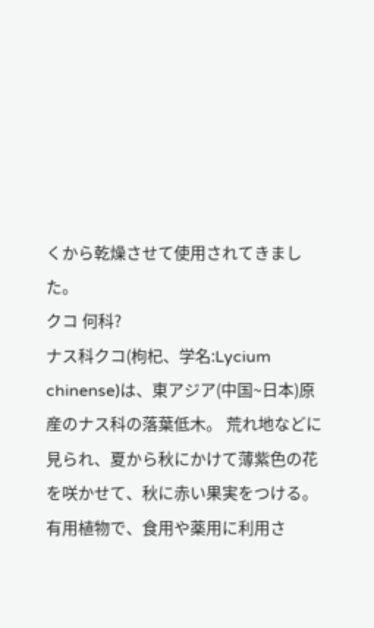くから乾燥させて使用されてきました。
クコ 何科?
ナス科クコ(枸杞、学名:Lycium chinense)は、東アジア(中国~日本)原産のナス科の落葉低木。 荒れ地などに見られ、夏から秋にかけて薄紫色の花を咲かせて、秋に赤い果実をつける。 有用植物で、食用や薬用に利用さ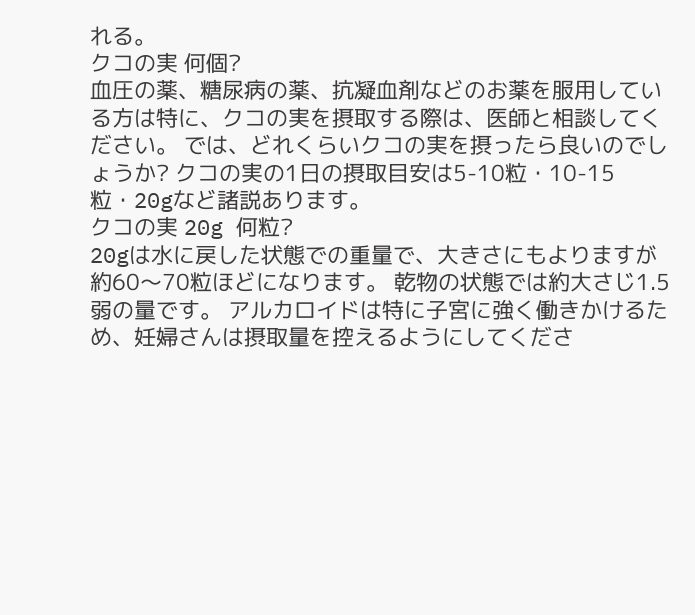れる。
クコの実 何個?
血圧の薬、糖尿病の薬、抗凝血剤などのお薬を服用している方は特に、クコの実を摂取する際は、医師と相談してください。 では、どれくらいクコの実を摂ったら良いのでしょうか? クコの実の1日の摂取目安は5-10粒・10-15粒・20gなど諸説あります。
クコの実 20g 何粒?
20gは水に戻した状態での重量で、大きさにもよりますが約60〜70粒ほどになります。 乾物の状態では約大さじ1.5弱の量です。 アルカロイドは特に子宮に強く働きかけるため、妊婦さんは摂取量を控えるようにしてくださ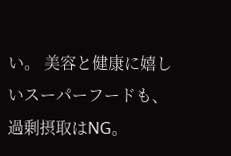い。 美容と健康に嬉しいスーパーフードも、過剰摂取はNG。